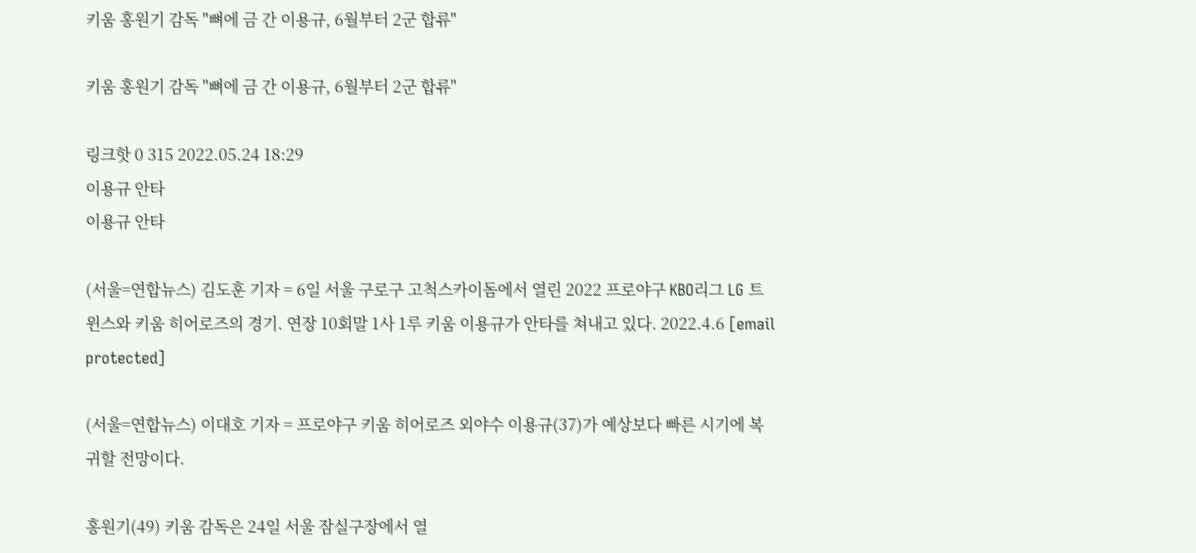키움 홍원기 감독 "뼈에 금 간 이용규, 6월부터 2군 합류"

키움 홍원기 감독 "뼈에 금 간 이용규, 6월부터 2군 합류"

링크핫 0 315 2022.05.24 18:29
이용규 안타
이용규 안타

(서울=연합뉴스) 김도훈 기자 = 6일 서울 구로구 고척스카이돔에서 열린 2022 프로야구 KBO리그 LG 트윈스와 키움 히어로즈의 경기. 연장 10회말 1사 1루 키움 이용규가 안타를 쳐내고 있다. 2022.4.6 [email protected]

(서울=연합뉴스) 이대호 기자 = 프로야구 키움 히어로즈 외야수 이용규(37)가 예상보다 빠른 시기에 복귀할 전망이다.

홍원기(49) 키움 감독은 24일 서울 잠실구장에서 열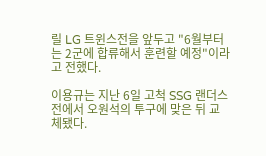릴 LG 트윈스전을 앞두고 "6월부터는 2군에 합류해서 훈련할 예정"이라고 전했다.

이용규는 지난 6일 고척 SSG 랜더스전에서 오원석의 투구에 맞은 뒤 교체됐다.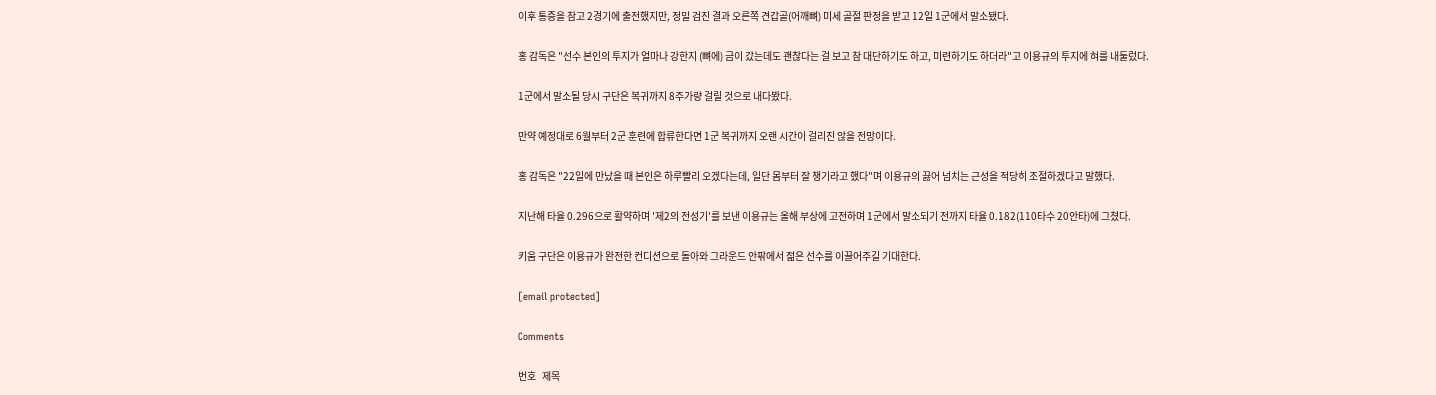이후 통증을 참고 2경기에 출전했지만, 정밀 검진 결과 오른쪽 견갑골(어깨뼈) 미세 골절 판정을 받고 12일 1군에서 말소됐다.

홍 감독은 "선수 본인의 투지가 얼마나 강한지 (뼈에) 금이 갔는데도 괜찮다는 걸 보고 참 대단하기도 하고, 미련하기도 하더라"고 이용규의 투지에 혀를 내둘렀다.

1군에서 말소될 당시 구단은 복귀까지 8주가량 걸릴 것으로 내다봤다.

만약 예정대로 6월부터 2군 훈련에 합류한다면 1군 복귀까지 오랜 시간이 걸리진 않을 전망이다.

홍 감독은 "22일에 만났을 때 본인은 하루빨리 오겠다는데, 일단 몸부터 잘 챙기라고 했다"며 이용규의 끓어 넘치는 근성을 적당히 조절하겠다고 말했다.

지난해 타율 0.296으로 활약하며 '제2의 전성기'를 보낸 이용규는 올해 부상에 고전하며 1군에서 말소되기 전까지 타율 0.182(110타수 20안타)에 그쳤다.

키움 구단은 이용규가 완전한 컨디션으로 돌아와 그라운드 안팎에서 젊은 선수를 이끌어주길 기대한다.

[email protected]

Comments

번호   제목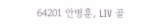64201 안병훈, LIV 골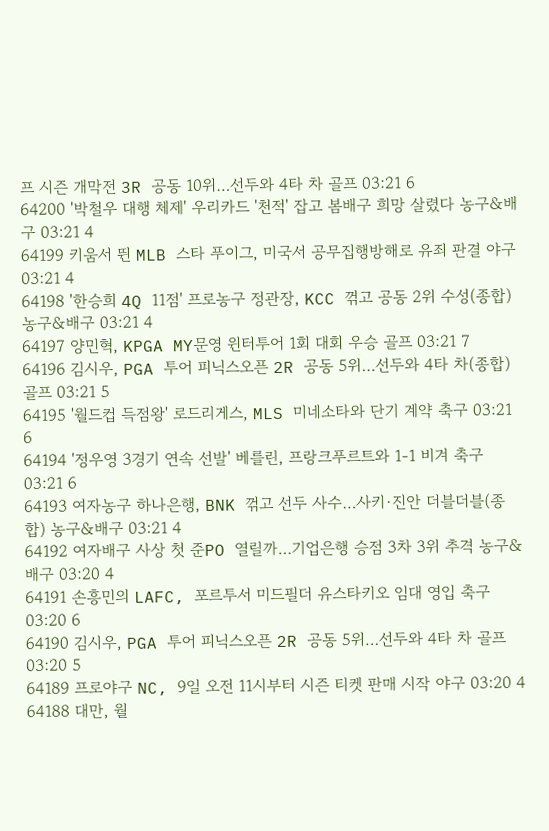프 시즌 개막전 3R 공동 10위…선두와 4타 차 골프 03:21 6
64200 '박철우 대행 체제' 우리카드 '천적' 잡고 봄배구 희망 살렸다 농구&배구 03:21 4
64199 키움서 뛴 MLB 스타 푸이그, 미국서 공무집행방해로 유죄 판결 야구 03:21 4
64198 '한승희 4Q 11점' 프로농구 정관장, KCC 꺾고 공동 2위 수성(종합) 농구&배구 03:21 4
64197 양민혁, KPGA MY문영 윈터투어 1회 대회 우승 골프 03:21 7
64196 김시우, PGA 투어 피닉스오픈 2R 공동 5위…선두와 4타 차(종합) 골프 03:21 5
64195 '월드컵 득점왕' 로드리게스, MLS 미네소타와 단기 계약 축구 03:21 6
64194 '정우영 3경기 연속 선발' 베를린, 프랑크푸르트와 1-1 비겨 축구 03:21 6
64193 여자농구 하나은행, BNK 꺾고 선두 사수…사키·진안 더블더블(종합) 농구&배구 03:21 4
64192 여자배구 사상 첫 준PO 열릴까…기업은행 승점 3차 3위 추격 농구&배구 03:20 4
64191 손흥민의 LAFC, 포르투서 미드필더 유스타키오 임대 영입 축구 03:20 6
64190 김시우, PGA 투어 피닉스오픈 2R 공동 5위…선두와 4타 차 골프 03:20 5
64189 프로야구 NC, 9일 오전 11시부터 시즌 티켓 판매 시작 야구 03:20 4
64188 대만, 월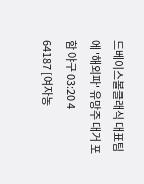드베이스볼클래식 대표팀에 '해외파' 유망주 대거 포함 야구 03:20 4
64187 [여자농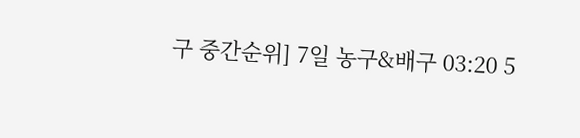구 중간순위] 7일 농구&배구 03:20 5